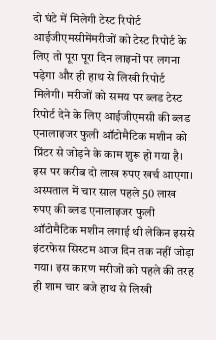दो घंटे में मिलेगी टेस्ट रिपोर्ट
आईजीएमसीमेंमरीजों को टेस्ट रिपोर्ट के लिए तो पूरा पूरा दिन लाइनों पर लगना पड़ेगा और ही हाथ से लिखी रिपोर्ट मिलेगी। मरीजों को समय पर ब्लड टेस्ट रिपोर्ट देने के लिए आईजीएमसी की ब्लड एनालाइजर फुली ऑटोमैटिक मशीन को प्रिंटर से जोड़ने के काम शुरू हो गया है। इस पर करीब दो लाख रुपए खर्च आएगा।
अस्पताल में चार साल पहले 50 लाख रुपए की ब्लड एनालाइजर फुली ऑटोमैटिक मशीन लगाई थी लेकिन इससे इंटरफेस सिस्टम आज दिन तक नहीं जोड़ा गया। इस कारण मरीजों को पहले की तरह ही शाम चार बजे हाथ से लिखी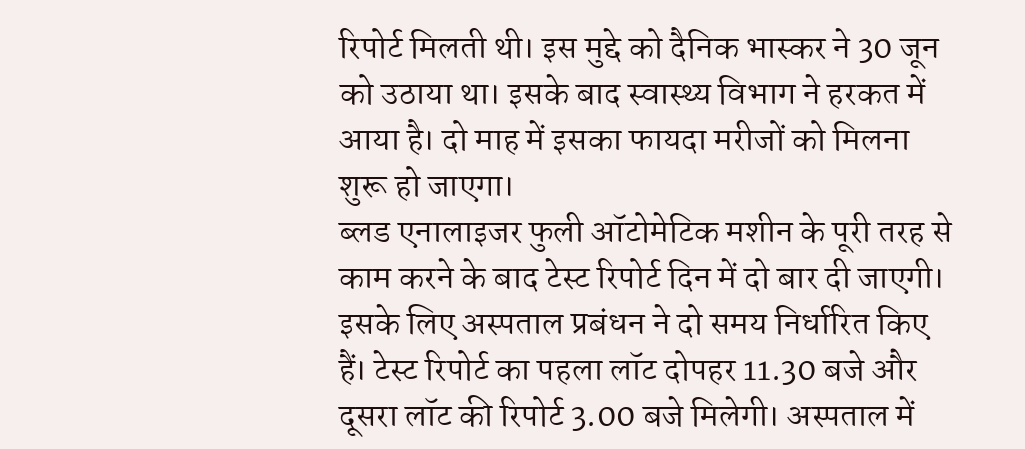रिपोर्ट मिलती थी। इस मुद्दे को दैनिक भास्कर ने 30 जून को उठाया था। इसके बाद स्वास्थ्य विभाग ने हरकत में आया है। दो माह में इसका फायदा मरीजों को मिलना शुरू हो जाएगा।
ब्लड एनालाइजर फुली ऑटोमेटिक मशीन के पूरी तरह से काम करने के बाद टेस्ट रिपोर्ट दिन में दो बार दी जाएगी। इसके लिए अस्पताल प्रबंधन ने दो समय निर्धारित किए हैं। टेस्ट रिपोर्ट का पहला लॉट दोपहर 11.30 बजे और दूसरा लॉट की रिपोर्ट 3.00 बजे मिलेगी। अस्पताल में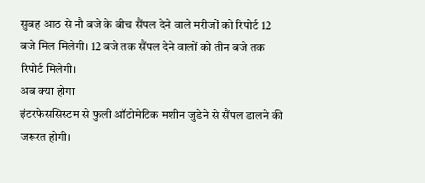सुबह आठ से नौ बजे के बीच सैंपल देने वाले मरीजों को रिपोर्ट 12 बजे मिल मिलेगी। 12 बजे तक सैंपल देने वालों को तीन बजे तक रिपोर्ट मिलेगी।
अब क्या होगा
इंटरफेससिस्टम से फुली ऑटोमेटिक मशीन जुडेने से सैंपल डालने की जरूरत होगी।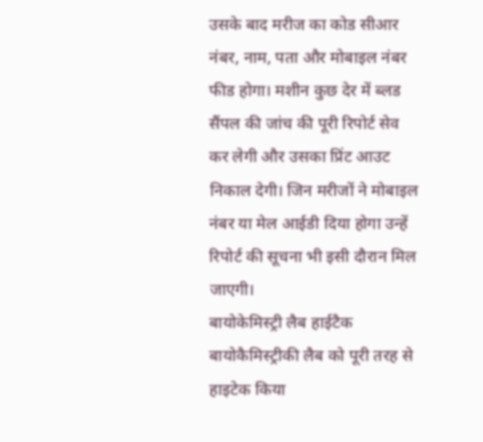उसके बाद मरीज का कोड सीआर नंबर, नाम, पता और मोबाइल नंबर फीड होगा। मशीन कुछ देर में ब्लड सैंपल की जांच की पूरी रिपोर्ट सेव कर लेगी और उसका प्रिंट आउट निकाल देगी। जिन मरीजों ने मोबाइल नंबर या मेल आईडी दिया होगा उन्हें रिपोर्ट की सूचना भी इसी दौरान मिल जाएगी।
बायोकेमिस्ट्री लैब हाईटैक
बायोकैमिस्ट्रीकी लैब को पूरी तरह से हाइटेक किया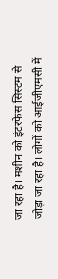जा रहा है। मशीन को इंटरफेस सिस्टम से जोड़ा जा रहा है। लोगों को आईजीएमसी में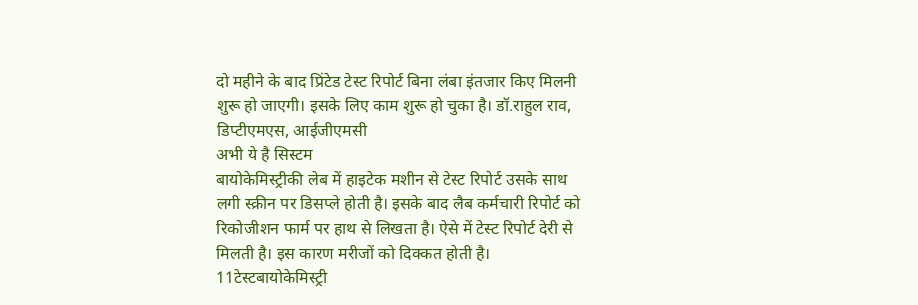दो महीने के बाद प्रिंटेड टेस्ट रिपोर्ट बिना लंबा इंतजार किए मिलनी शुरू हो जाएगी। इसके लिए काम शुरू हो चुका है। डॉ.राहुल राव, डिप्टीएमएस, आईजीएमसी
अभी ये है सिस्टम
बायोकेमिस्ट्रीकी लेब में हाइटेक मशीन से टेस्ट रिपोर्ट उसके साथ लगी स्क्रीन पर डिसप्ले होती है। इसके बाद लैब कर्मचारी रिपोर्ट को रिकोजीशन फार्म पर हाथ से लिखता है। ऐसे में टेस्ट रिपोर्ट देरी से मिलती है। इस कारण मरीजों को दिक्कत होती है।
11टेस्टबायोकेमिस्ट्री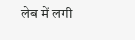लेब में लगी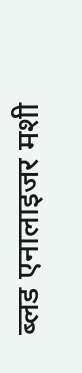ब्लड एनालाइजर मशी